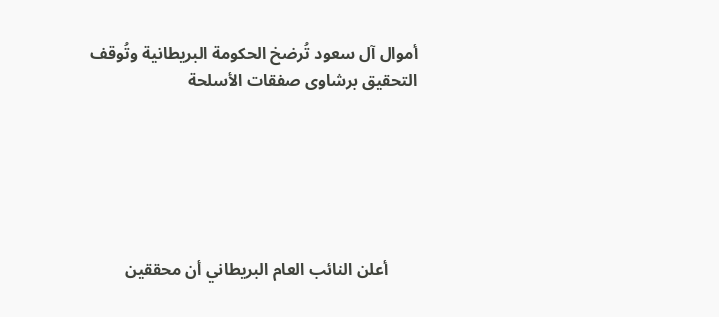أموال آل سعود تُرضخ الحكومة البريطانية وتُوقف التحقيق برشاوى صفقات الأسلحة






       أعلن النائب العام البريطاني أن محققين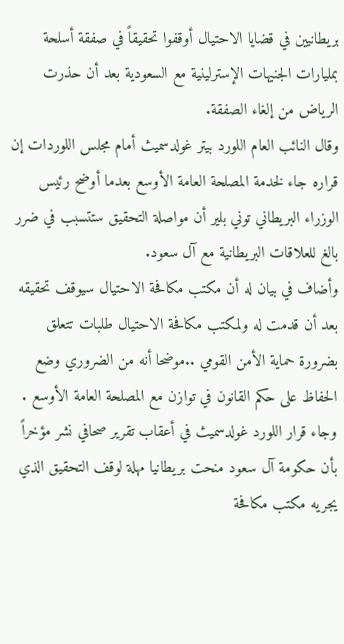بريطانيين في قضايا الاحتيال أوقفوا تحقيقاً في صفقة أسلحة بمليارات الجنيهات الإسترلينية مع السعودية بعد أن حذرت الرياض من إلغاء الصفقة.
وقال النائب العام اللورد بيتر غولدسميث أمام مجلس اللوردات إن قراره جاء لخدمة المصلحة العامة الأوسع بعدما أوضح رئيس الوزراء البريطاني توني بلير أن مواصلة التحقيق ستتسبب في ضرر بالغ للعلاقات البريطانية مع آل سعود.
وأضاف في بيان له أن مكتب مكافحة الاحتيال سيوقف تحقيقه بعد أن قدمت له ولمكتب مكافحة الاحتيال طلبات تتعلق بضرورة حماية الأمن القومي ..موضحا أنه من الضروري وضع الحفاظ على حكم القانون في توازن مع المصلحة العامة الأوسع .
وجاء قرار اللورد غولدسميث في أعقاب تقرير صحافي نشر مؤخراً بأن حكومة آل سعود منحت بريطانيا مهلة لوقف التحقيق الذي يجريه مكتب مكافحة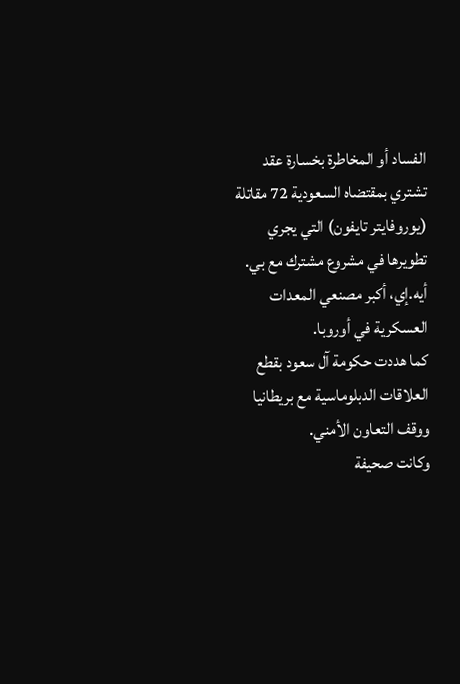الفساد أو المخاطرة بخسارة عقد تشتري بمقتضاه السعودية 72 مقاتلة (يوروفايتر تايفون) التي يجري تطويرها في مشروع مشترك مع بي. أيه.إي، أكبر مصنعي المعدات العسكرية في أوروبا.
كما هددت حكومة آل سعود بقطع العلاقات الدبلوماسية مع بريطانيا ووقف التعاون الأمني.
وكانت صحيفة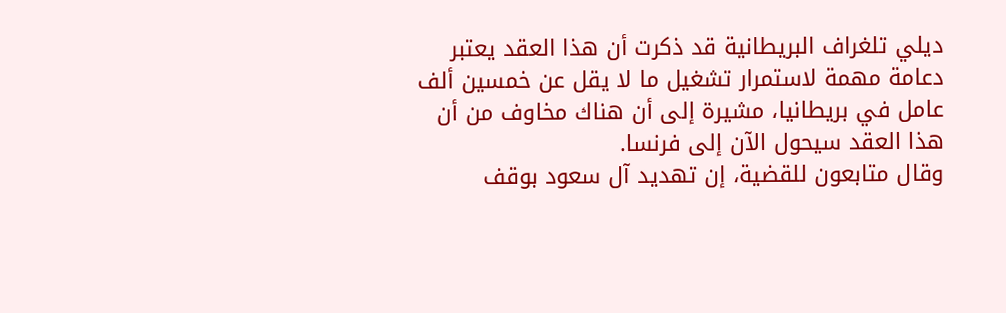ديلي تلغراف البريطانية قد ذكرت أن هذا العقد يعتبر دعامة مهمة لاستمرار تشغيل ما لا يقل عن خمسين ألف عامل في بريطانيا، مشيرة إلى أن هناك مخاوف من أن هذا العقد سيحول الآن إلى فرنسا.
وقال متابعون للقضية، إن تهديد آل سعود بوقف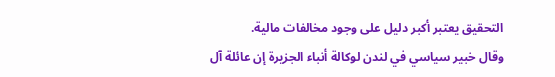التحقيق يعتبر أكبر دليل على وجود مخالفات مالية.
وقال خبير سياسي في لندن لوكالة أنباء الجزيرة إن عائلة آل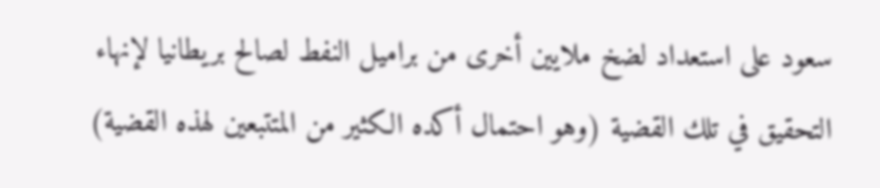سعود على استعداد لضخ ملايين أخرى من براميل النفط لصالح بريطانيا لإنهاء التحقيق في تلك القضية (وهو احتمال أكده الكثير من المتتبعين لهذه القضية)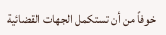خوفاً من أن تستكمل الجهات القضائية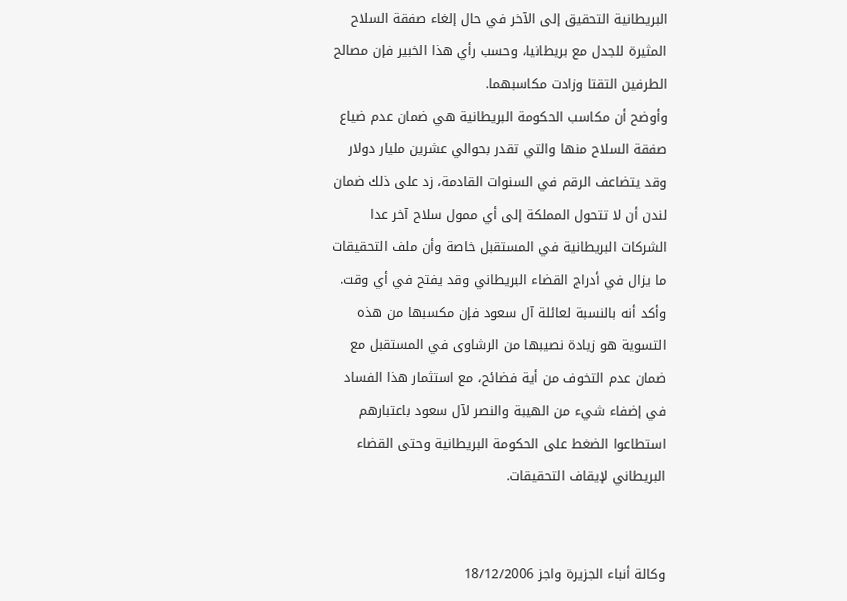البريطانية التحقيق إلى الآخر في حال إلغاء صفقة السلاح المثيرة للجدل مع بريطانيا، وحسب رأي هذا الخبير فإن مصالح الطرفين التقتا وزادت مكاسبهما.
وأوضح أن مكاسب الحكومة البريطانية هي ضمان عدم ضياع صفقة السلاح منها والتي تقدر بحوالي عشرين مليار دولار وقد يتضاعف الرقم في السنوات القادمة، زد على ذلك ضمان لندن أن لا تتحول المملكة إلى أي ممول سلاح آخر عدا الشركات البريطانية في المستقبل خاصة وأن ملف التحقيقات ما يزال في أدراج القضاء البريطاني وقد يفتح في أي وقت.
وأكد أنه بالنسبة لعائلة آل سعود فإن مكسبها من هذه التسوية هو زيادة نصيبها من الرشاوى في المستقبل مع ضمان عدم التخوف من أية فضائح، مع استثمار هذا الفساد في إضفاء شيء من الهيبة والنصر لآل سعود باعتبارهم استطاعوا الضغط على الحكومة البريطانية وحتى القضاء البريطاني لإيقاف التحقيقات.


وكالة أنباء الجزيرة واجز 18/12/2006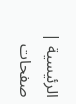الرئيسية | صفحات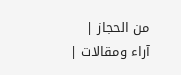من الحجاز | آراء ومقالات |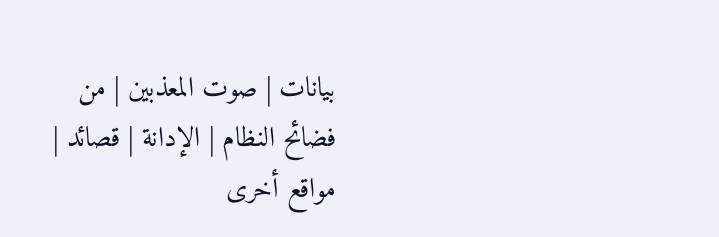بيانات | صوت المعذبين | من فضائح النظام | الإدانة | قصائد | مواقع أخرى